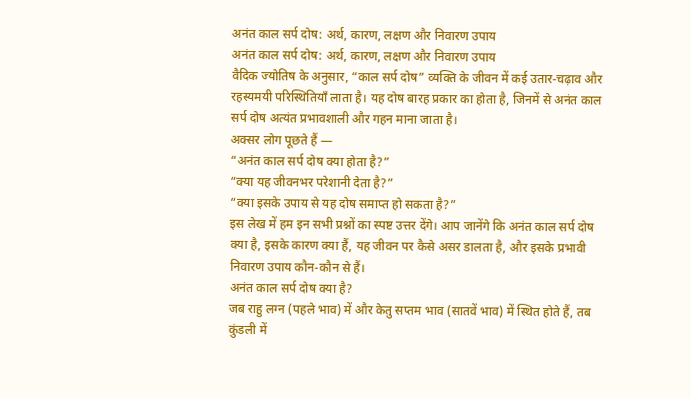अनंत काल सर्प दोष: अर्थ, कारण, लक्षण और निवारण उपाय
अनंत काल सर्प दोष: अर्थ, कारण, लक्षण और निवारण उपाय
वैदिक ज्योतिष के अनुसार, “काल सर्प दोष” व्यक्ति के जीवन में कई उतार-चढ़ाव और रहस्यमयी परिस्थितियाँ लाता है। यह दोष बारह प्रकार का होता है, जिनमें से अनंत काल सर्प दोष अत्यंत प्रभावशाली और गहन माना जाता है।
अक्सर लोग पूछते हैं —
“अनंत काल सर्प दोष क्या होता है?”
“क्या यह जीवनभर परेशानी देता है?”
“क्या इसके उपाय से यह दोष समाप्त हो सकता है?”
इस लेख में हम इन सभी प्रश्नों का स्पष्ट उत्तर देंगे। आप जानेंगे कि अनंत काल सर्प दोष क्या है, इसके कारण क्या हैं, यह जीवन पर कैसे असर डालता है, और इसके प्रभावी निवारण उपाय कौन-कौन से हैं।
अनंत काल सर्प दोष क्या है?
जब राहु लग्न (पहले भाव) में और केतु सप्तम भाव (सातवें भाव) में स्थित होते हैं, तब कुंडली में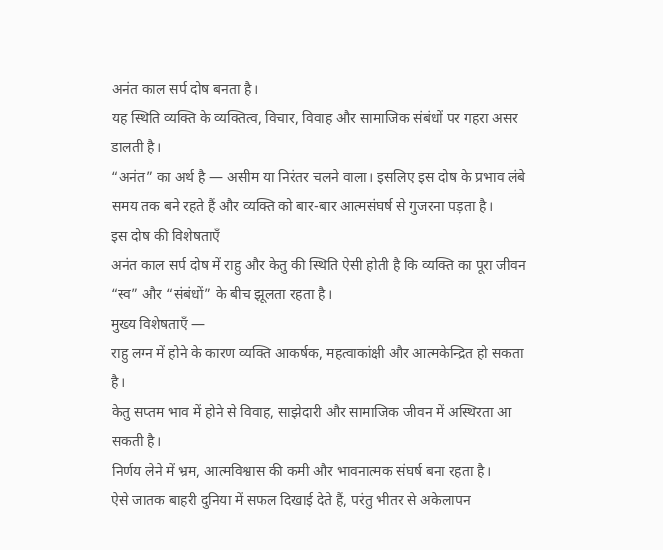अनंत काल सर्प दोष बनता है।
यह स्थिति व्यक्ति के व्यक्तित्व, विचार, विवाह और सामाजिक संबंधों पर गहरा असर डालती है।
“अनंत” का अर्थ है — असीम या निरंतर चलने वाला। इसलिए इस दोष के प्रभाव लंबे समय तक बने रहते हैं और व्यक्ति को बार-बार आत्मसंघर्ष से गुजरना पड़ता है।
इस दोष की विशेषताएँ
अनंत काल सर्प दोष में राहु और केतु की स्थिति ऐसी होती है कि व्यक्ति का पूरा जीवन “स्व” और “संबंधों” के बीच झूलता रहता है।
मुख्य विशेषताएँ —
राहु लग्न में होने के कारण व्यक्ति आकर्षक, महत्वाकांक्षी और आत्मकेन्द्रित हो सकता है।
केतु सप्तम भाव में होने से विवाह, साझेदारी और सामाजिक जीवन में अस्थिरता आ सकती है।
निर्णय लेने में भ्रम, आत्मविश्वास की कमी और भावनात्मक संघर्ष बना रहता है।
ऐसे जातक बाहरी दुनिया में सफल दिखाई देते हैं, परंतु भीतर से अकेलापन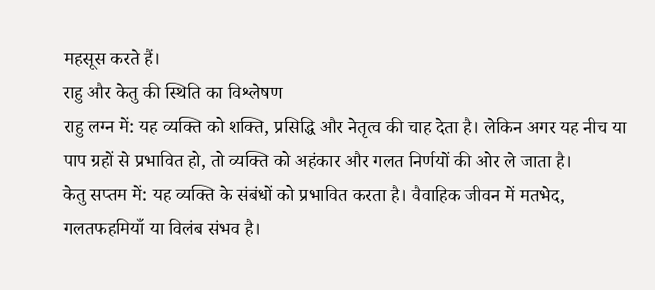महसूस करते हैं।
राहु और केतु की स्थिति का विश्लेषण
राहु लग्न में: यह व्यक्ति को शक्ति, प्रसिद्धि और नेतृत्व की चाह देता है। लेकिन अगर यह नीच या पाप ग्रहों से प्रभावित हो, तो व्यक्ति को अहंकार और गलत निर्णयों की ओर ले जाता है।
केतु सप्तम में: यह व्यक्ति के संबंधों को प्रभावित करता है। वैवाहिक जीवन में मतभेद, गलतफहमियाँ या विलंब संभव है।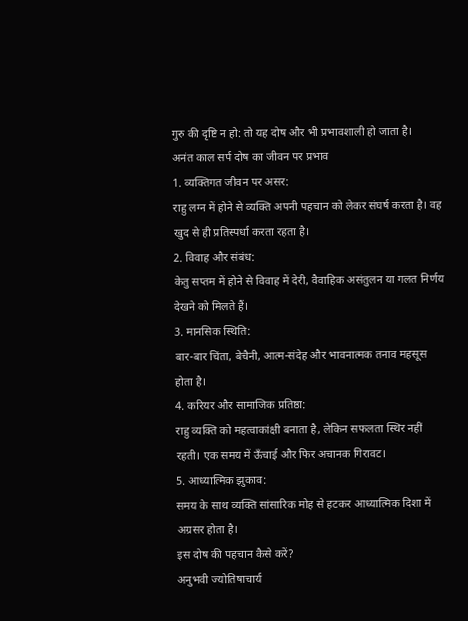गुरु की दृष्टि न हो: तो यह दोष और भी प्रभावशाली हो जाता है।
अनंत काल सर्प दोष का जीवन पर प्रभाव
1. व्यक्तिगत जीवन पर असर:
राहु लग्न में होने से व्यक्ति अपनी पहचान को लेकर संघर्ष करता है। वह खुद से ही प्रतिस्पर्धा करता रहता है।
2. विवाह और संबंध:
केतु सप्तम में होने से विवाह में देरी, वैवाहिक असंतुलन या गलत निर्णय देखने को मिलते हैं।
3. मानसिक स्थिति:
बार-बार चिंता, बेचैनी, आत्म-संदेह और भावनात्मक तनाव महसूस होता है।
4. करियर और सामाजिक प्रतिष्ठा:
राहु व्यक्ति को महत्वाकांक्षी बनाता है, लेकिन सफलता स्थिर नहीं रहती। एक समय में ऊँचाई और फिर अचानक गिरावट।
5. आध्यात्मिक झुकाव:
समय के साथ व्यक्ति सांसारिक मोह से हटकर आध्यात्मिक दिशा में अग्रसर होता है।
इस दोष की पहचान कैसे करें?
अनुभवी ज्योतिषाचार्य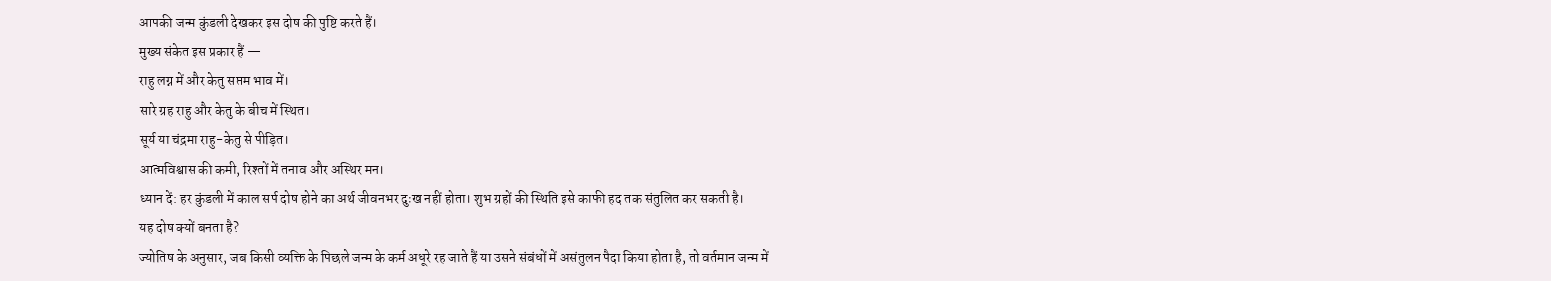आपकी जन्म कुंडली देखकर इस दोष की पुष्टि करते हैं।
मुख्य संकेत इस प्रकार हैं —
राहु लग्न में और केतु सप्तम भाव में।
सारे ग्रह राहु और केतु के बीच में स्थित।
सूर्य या चंद्रमा राहु-केतु से पीड़ित।
आत्मविश्वास की कमी, रिश्तों में तनाव और अस्थिर मन।
ध्यान दें: हर कुंडली में काल सर्प दोष होने का अर्थ जीवनभर दुःख नहीं होता। शुभ ग्रहों की स्थिति इसे काफी हद तक संतुलित कर सकती है।
यह दोष क्यों बनता है?
ज्योतिष के अनुसार, जब किसी व्यक्ति के पिछले जन्म के कर्म अधूरे रह जाते हैं या उसने संबंधों में असंतुलन पैदा किया होता है, तो वर्तमान जन्म में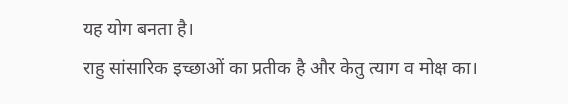यह योग बनता है।
राहु सांसारिक इच्छाओं का प्रतीक है और केतु त्याग व मोक्ष का।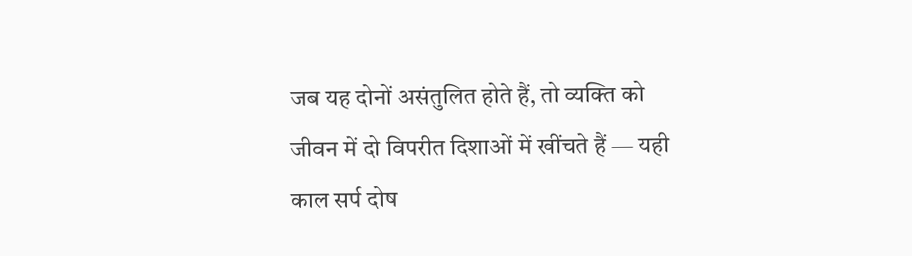जब यह दोनों असंतुलित होते हैं, तो व्यक्ति को जीवन में दो विपरीत दिशाओं में खींचते हैं — यही काल सर्प दोष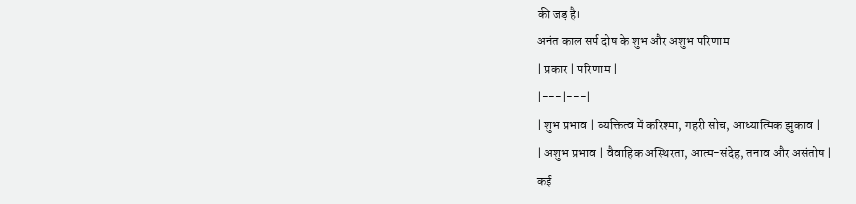की जड़ है।
अनंत काल सर्प दोष के शुभ और अशुभ परिणाम
| प्रकार | परिणाम |
|---|---|
| शुभ प्रभाव | व्यक्तित्व में करिश्मा, गहरी सोच, आध्यात्मिक झुकाव |
| अशुभ प्रभाव | वैवाहिक अस्थिरता, आत्म-संदेह, तनाव और असंतोष |
कई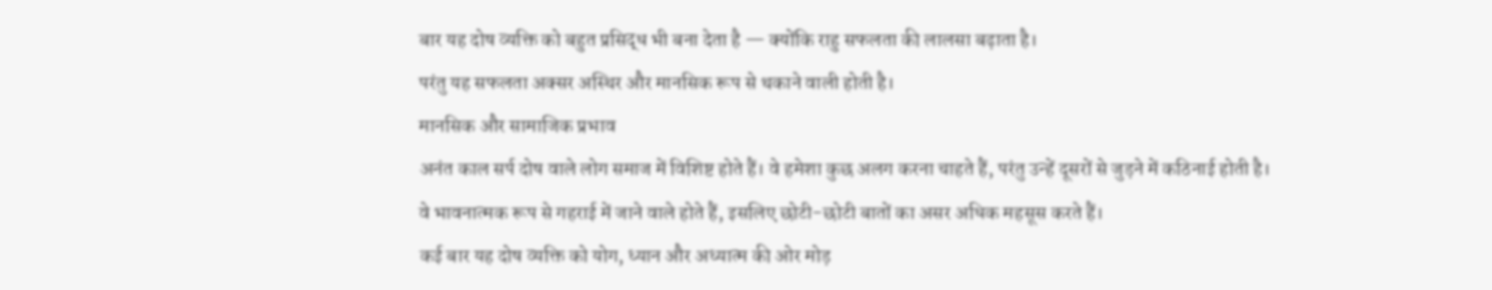बार यह दोष व्यक्ति को बहुत प्रसिद्ध भी बना देता है — क्योंकि राहु सफलता की लालसा बढ़ाता है।
परंतु यह सफलता अक्सर अस्थिर और मानसिक रूप से थकाने वाली होती है।
मानसिक और सामाजिक प्रभाव
अनंत काल सर्प दोष वाले लोग समाज में विशिष्ट होते हैं। वे हमेशा कुछ अलग करना चाहते हैं, परंतु उन्हें दूसरों से जुड़ने में कठिनाई होती है।
वे भावनात्मक रूप से गहराई में जाने वाले होते हैं, इसलिए छोटी-छोटी बातों का असर अधिक महसूस करते हैं।
कई बार यह दोष व्यक्ति को योग, ध्यान और अध्यात्म की ओर मोड़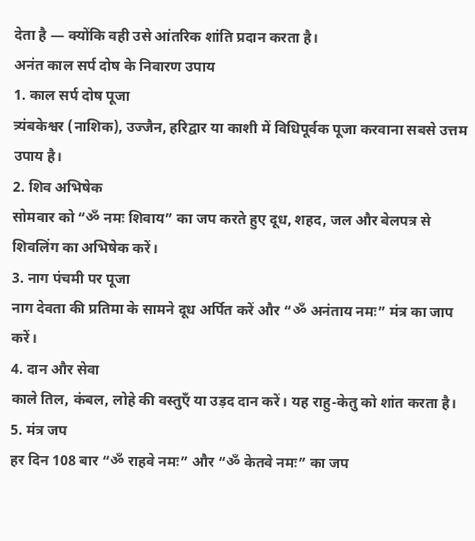देता है — क्योंकि वही उसे आंतरिक शांति प्रदान करता है।
अनंत काल सर्प दोष के निवारण उपाय
1. काल सर्प दोष पूजा
त्र्यंबकेश्वर (नाशिक), उज्जैन, हरिद्वार या काशी में विधिपूर्वक पूजा करवाना सबसे उत्तम उपाय है।
2. शिव अभिषेक
सोमवार को “ॐ नमः शिवाय” का जप करते हुए दूध, शहद, जल और बेलपत्र से शिवलिंग का अभिषेक करें।
3. नाग पंचमी पर पूजा
नाग देवता की प्रतिमा के सामने दूध अर्पित करें और “ॐ अनंताय नमः” मंत्र का जाप करें।
4. दान और सेवा
काले तिल, कंबल, लोहे की वस्तुएँ या उड़द दान करें। यह राहु-केतु को शांत करता है।
5. मंत्र जप
हर दिन 108 बार “ॐ राहवे नमः” और “ॐ केतवे नमः” का जप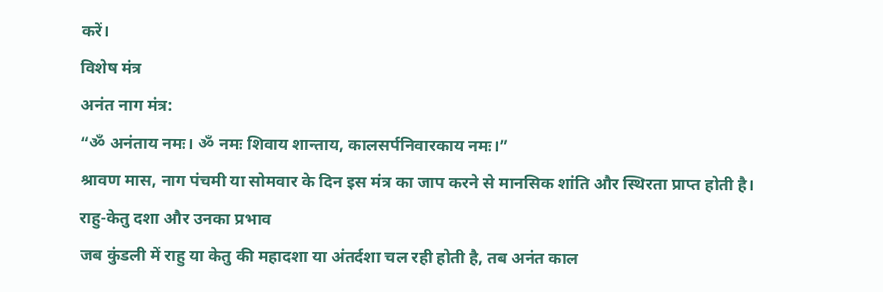करें।
विशेष मंत्र
अनंत नाग मंत्र:
“ॐ अनंताय नमः। ॐ नमः शिवाय शान्ताय, कालसर्पनिवारकाय नमः।”
श्रावण मास, नाग पंचमी या सोमवार के दिन इस मंत्र का जाप करने से मानसिक शांति और स्थिरता प्राप्त होती है।
राहु-केतु दशा और उनका प्रभाव
जब कुंडली में राहु या केतु की महादशा या अंतर्दशा चल रही होती है, तब अनंत काल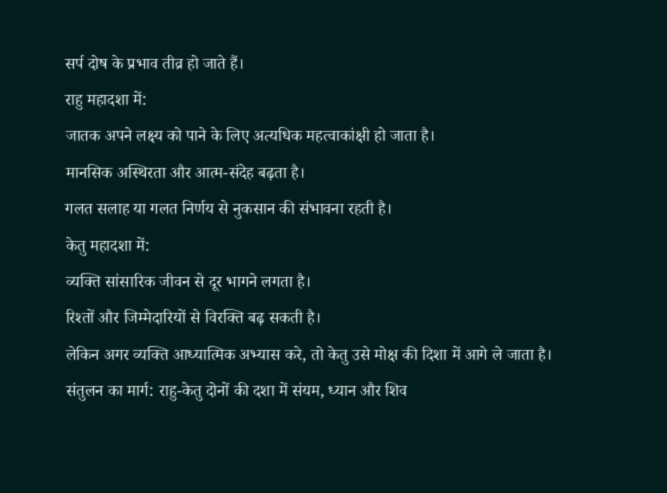सर्प दोष के प्रभाव तीव्र हो जाते हैं।
राहु महादशा में:
जातक अपने लक्ष्य को पाने के लिए अत्यधिक महत्वाकांक्षी हो जाता है।
मानसिक अस्थिरता और आत्म-संदेह बढ़ता है।
गलत सलाह या गलत निर्णय से नुकसान की संभावना रहती है।
केतु महादशा में:
व्यक्ति सांसारिक जीवन से दूर भागने लगता है।
रिश्तों और जिम्मेदारियों से विरक्ति बढ़ सकती है।
लेकिन अगर व्यक्ति आध्यात्मिक अभ्यास करे, तो केतु उसे मोक्ष की दिशा में आगे ले जाता है।
संतुलन का मार्ग: राहु-केतु दोनों की दशा में संयम, ध्यान और शिव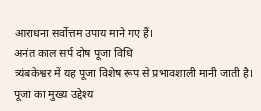आराधना सर्वोत्तम उपाय माने गए हैं।
अनंत काल सर्प दोष पूजा विधि
त्र्यंबकेश्वर में यह पूजा विशेष रूप से प्रभावशाली मानी जाती है।
पूजा का मुख्य उद्देश्य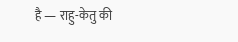है — राहु-केतु की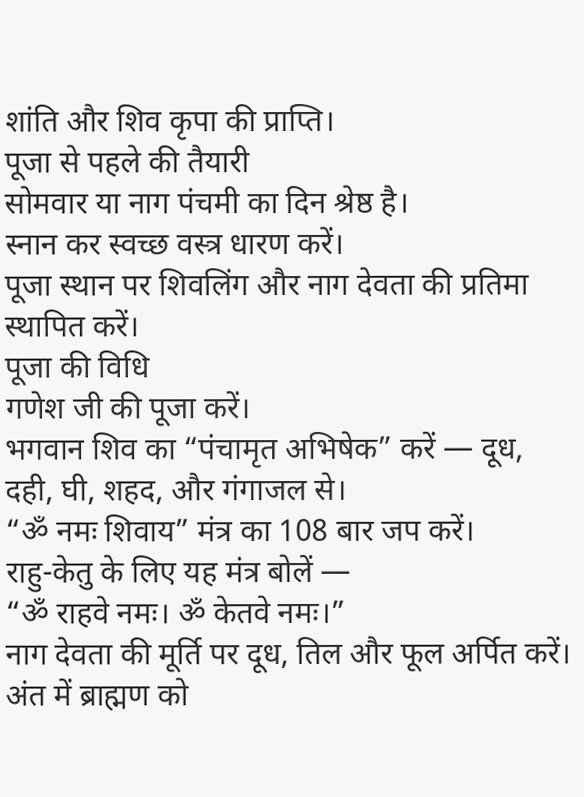शांति और शिव कृपा की प्राप्ति।
पूजा से पहले की तैयारी
सोमवार या नाग पंचमी का दिन श्रेष्ठ है।
स्नान कर स्वच्छ वस्त्र धारण करें।
पूजा स्थान पर शिवलिंग और नाग देवता की प्रतिमा स्थापित करें।
पूजा की विधि
गणेश जी की पूजा करें।
भगवान शिव का “पंचामृत अभिषेक” करें — दूध, दही, घी, शहद, और गंगाजल से।
“ॐ नमः शिवाय” मंत्र का 108 बार जप करें।
राहु-केतु के लिए यह मंत्र बोलें —
“ॐ राहवे नमः। ॐ केतवे नमः।”
नाग देवता की मूर्ति पर दूध, तिल और फूल अर्पित करें।
अंत में ब्राह्मण को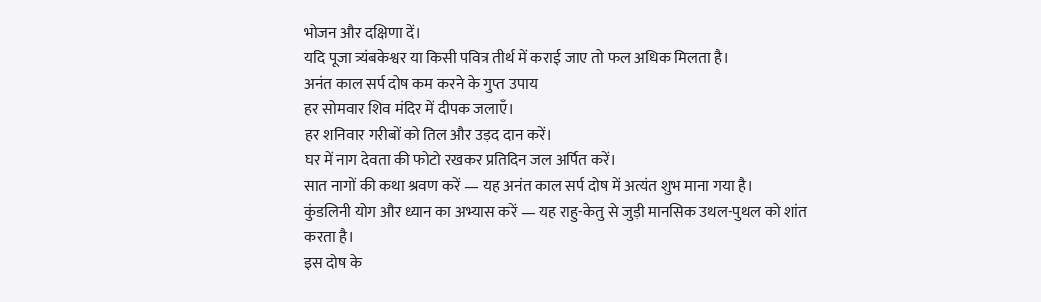भोजन और दक्षिणा दें।
यदि पूजा त्र्यंबकेश्वर या किसी पवित्र तीर्थ में कराई जाए तो फल अधिक मिलता है।
अनंत काल सर्प दोष कम करने के गुप्त उपाय
हर सोमवार शिव मंदिर में दीपक जलाएँ।
हर शनिवार गरीबों को तिल और उड़द दान करें।
घर में नाग देवता की फोटो रखकर प्रतिदिन जल अर्पित करें।
सात नागों की कथा श्रवण करें — यह अनंत काल सर्प दोष में अत्यंत शुभ माना गया है।
कुंडलिनी योग और ध्यान का अभ्यास करें — यह राहु-केतु से जुड़ी मानसिक उथल-पुथल को शांत करता है।
इस दोष के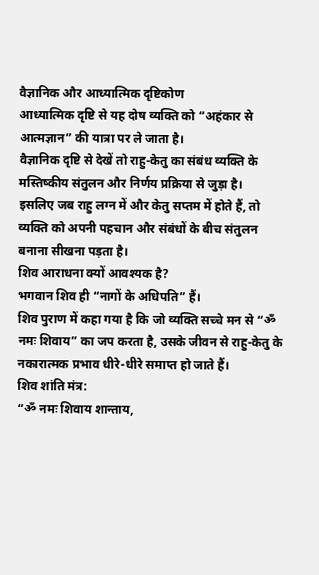वैज्ञानिक और आध्यात्मिक दृष्टिकोण
आध्यात्मिक दृष्टि से यह दोष व्यक्ति को “अहंकार से आत्मज्ञान” की यात्रा पर ले जाता है।
वैज्ञानिक दृष्टि से देखें तो राहु-केतु का संबंध व्यक्ति के मस्तिष्कीय संतुलन और निर्णय प्रक्रिया से जुड़ा है।
इसलिए जब राहु लग्न में और केतु सप्तम में होते हैं, तो व्यक्ति को अपनी पहचान और संबंधों के बीच संतुलन बनाना सीखना पड़ता है।
शिव आराधना क्यों आवश्यक है?
भगवान शिव ही “नागों के अधिपति” हैं।
शिव पुराण में कहा गया है कि जो व्यक्ति सच्चे मन से “ॐ नमः शिवाय” का जप करता है, उसके जीवन से राहु-केतु के नकारात्मक प्रभाव धीरे-धीरे समाप्त हो जाते हैं।
शिव शांति मंत्र:
“ॐ नमः शिवाय शान्ताय,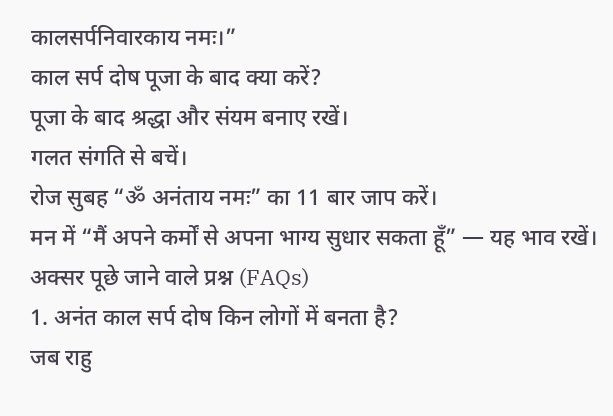कालसर्पनिवारकाय नमः।”
काल सर्प दोष पूजा के बाद क्या करें?
पूजा के बाद श्रद्धा और संयम बनाए रखें।
गलत संगति से बचें।
रोज सुबह “ॐ अनंताय नमः” का 11 बार जाप करें।
मन में “मैं अपने कर्मों से अपना भाग्य सुधार सकता हूँ” — यह भाव रखें।
अक्सर पूछे जाने वाले प्रश्न (FAQs)
1. अनंत काल सर्प दोष किन लोगों में बनता है?
जब राहु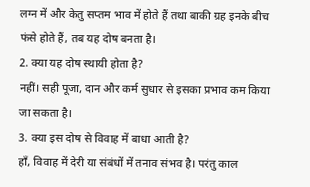लग्न में और केतु सप्तम भाव में होते हैं तथा बाकी ग्रह इनके बीच फंसे होते हैं, तब यह दोष बनता है।
2. क्या यह दोष स्थायी होता है?
नहीं। सही पूजा, दान और कर्म सुधार से इसका प्रभाव कम किया जा सकता है।
3. क्या इस दोष से विवाह में बाधा आती है?
हाँ, विवाह में देरी या संबंधों में तनाव संभव है। परंतु काल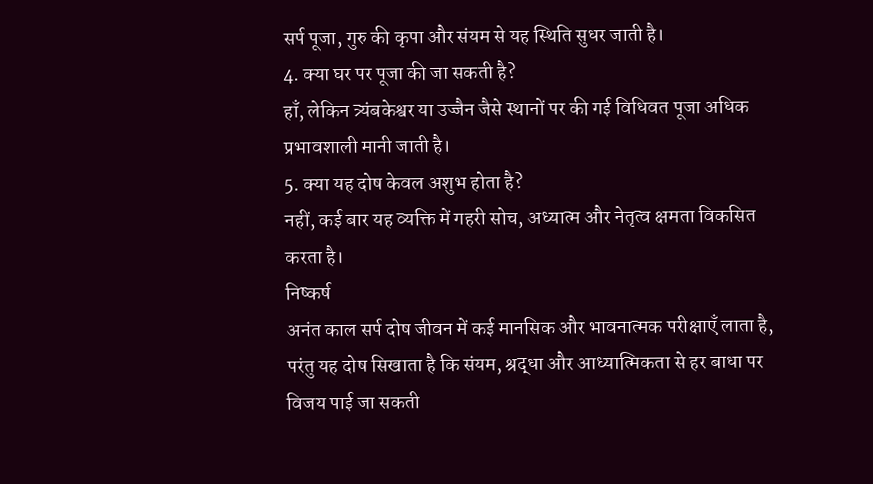सर्प पूजा, गुरु की कृपा और संयम से यह स्थिति सुधर जाती है।
4. क्या घर पर पूजा की जा सकती है?
हाँ, लेकिन त्र्यंबकेश्वर या उज्जैन जैसे स्थानों पर की गई विधिवत पूजा अधिक प्रभावशाली मानी जाती है।
5. क्या यह दोष केवल अशुभ होता है?
नहीं, कई बार यह व्यक्ति में गहरी सोच, अध्यात्म और नेतृत्व क्षमता विकसित करता है।
निष्कर्ष
अनंत काल सर्प दोष जीवन में कई मानसिक और भावनात्मक परीक्षाएँ लाता है,
परंतु यह दोष सिखाता है कि संयम, श्रद्धा और आध्यात्मिकता से हर बाधा पर विजय पाई जा सकती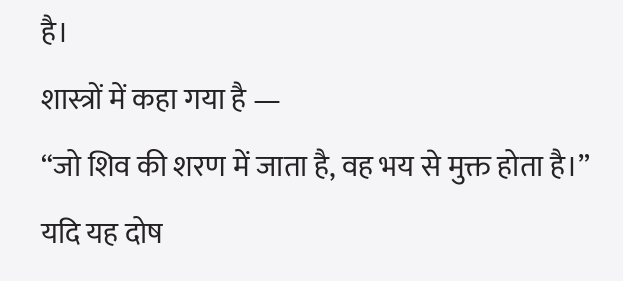है।
शास्त्रों में कहा गया है —
“जो शिव की शरण में जाता है, वह भय से मुक्त होता है।”
यदि यह दोष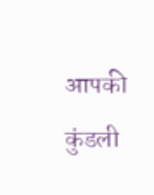आपकी कुंडली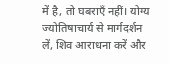में है, तो घबराएँ नहीं। योग्य ज्योतिषाचार्य से मार्गदर्शन लें, शिव आराधना करें और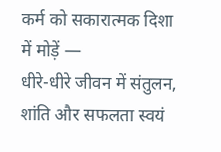कर्म को सकारात्मक दिशा में मोड़ें —
धीरे-धीरे जीवन में संतुलन, शांति और सफलता स्वयं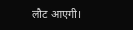लौट आएगी।